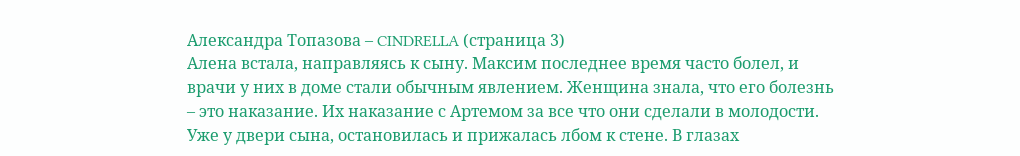Александра Топазова – CINDRELLA (страница 3)
Алена встала, направляясь к сыну. Максим последнее время часто болел, и врачи у них в доме стали обычным явлением. Женщина знала, что его болезнь – это наказание. Их наказание с Артемом за все что они сделали в молодости. Уже у двери сына, остановилась и прижалась лбом к стене. В глазах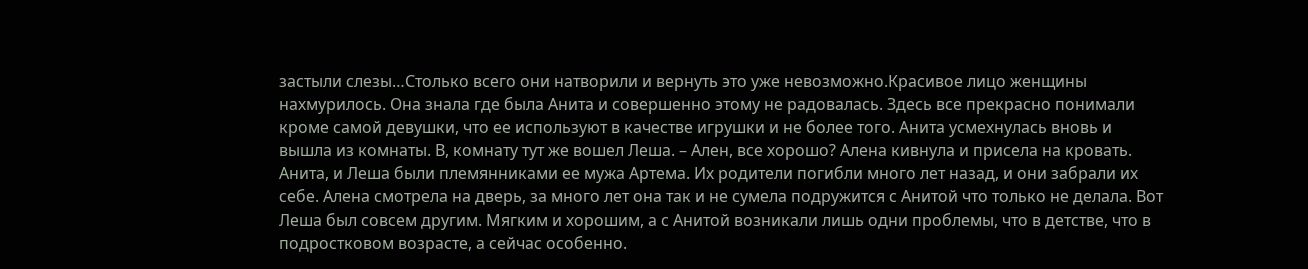застыли слезы…Столько всего они натворили и вернуть это уже невозможно.Красивое лицо женщины нахмурилось. Она знала где была Анита и совершенно этому не радовалась. Здесь все прекрасно понимали кроме самой девушки, что ее используют в качестве игрушки и не более того. Анита усмехнулась вновь и вышла из комнаты. В, комнату тут же вошел Леша. – Ален, все хорошо? Алена кивнула и присела на кровать. Анита, и Леша были племянниками ее мужа Артема. Их родители погибли много лет назад, и они забрали их себе. Алена смотрела на дверь, за много лет она так и не сумела подружится с Анитой что только не делала. Вот Леша был совсем другим. Мягким и хорошим, а с Анитой возникали лишь одни проблемы, что в детстве, что в подростковом возрасте, а сейчас особенно.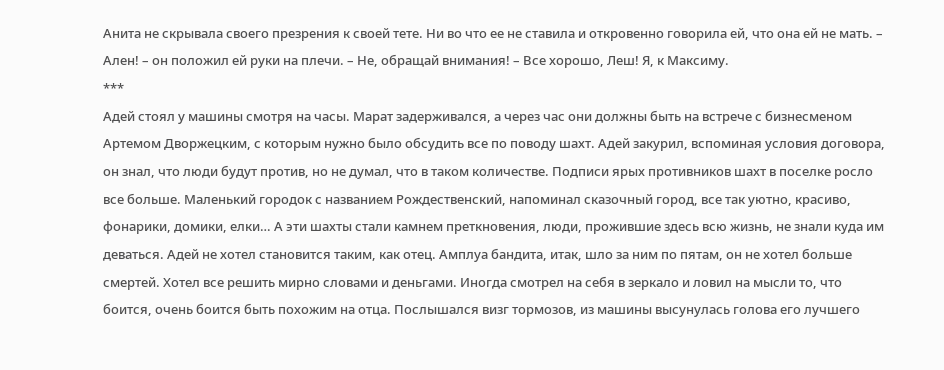Анита не скрывала своего презрения к своей тете. Ни во что ее не ставила и откровенно говорила ей, что она ей не мать. – Ален! – он положил ей руки на плечи. – Не, обращай внимания! – Все хорошо, Леш! Я, к Максиму.
***
Адей стоял у машины смотря на часы. Марат задерживался, а через час они должны быть на встрече с бизнесменом Артемом Дворжецким, с которым нужно было обсудить все по поводу шахт. Адей закурил, вспоминая условия договора, он знал, что люди будут против, но не думал, что в таком количестве. Подписи ярых противников шахт в поселке росло все больше. Маленький городок с названием Рождественский, напоминал сказочный город, все так уютно, красиво, фонарики, домики, елки… А эти шахты стали камнем преткновения, люди, прожившие здесь всю жизнь, не знали куда им деваться. Адей не хотел становится таким, как отец. Амплуа бандита, итак, шло за ним по пятам, он не хотел больше смертей. Хотел все решить мирно словами и деньгами. Иногда смотрел на себя в зеркало и ловил на мысли то, что боится, очень боится быть похожим на отца. Послышался визг тормозов, из машины высунулась голова его лучшего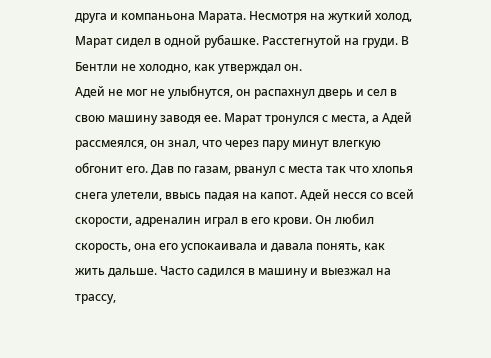друга и компаньона Марата. Несмотря на жуткий холод, Марат сидел в одной рубашке. Расстегнутой на груди. В Бентли не холодно, как утверждал он.
Адей не мог не улыбнутся, он распахнул дверь и сел в свою машину заводя ее. Марат тронулся с места, а Адей рассмеялся, он знал, что через пару минут влегкую обгонит его. Дав по газам, рванул с места так что хлопья снега улетели, ввысь падая на капот. Адей несся со всей скорости, адреналин играл в его крови. Он любил скорость, она его успокаивала и давала понять, как жить дальше. Часто садился в машину и выезжал на трассу,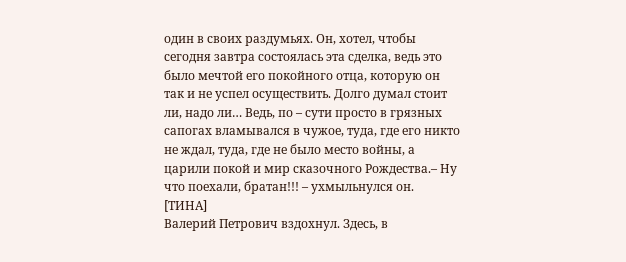один в своих раздумьях. Он, хотел, чтобы сегодня завтра состоялась эта сделка, ведь это было мечтой его покойного отца, которую он так и не успел осуществить. Долго думал стоит ли, надо ли… Ведь, по – сути просто в грязных сапогах вламывался в чужое, туда, где его никто не ждал, туда, где не было место войны, а царили покой и мир сказочного Рождества.– Ну что поехали, братан!!! – ухмыльнулся он.
[ТИНА]
Валерий Петрович вздохнул. Здесь, в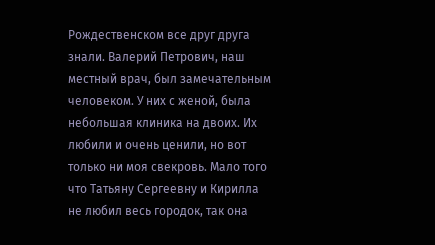Рождественском все друг друга знали. Валерий Петрович, наш местный врач, был замечательным человеком. У них с женой, была небольшая клиника на двоих. Их любили и очень ценили, но вот только ни моя свекровь. Мало того что Татьяну Сергеевну и Кирилла не любил весь городок, так она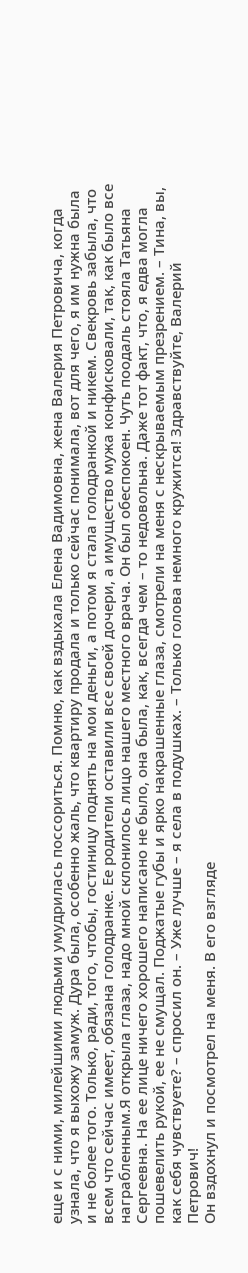еще и с ними, милейшими людьми умудрилась поссориться. Помню, как вздыхала Елена Вадимовна, жена Валерия Петровича, когда узнала, что я выхожу замуж. Дура была, особенно жаль, что квартиру продала и только сейчас понимала, вот для чего, я им нужна была и не более того. Только, ради, того, чтобы, гостиницу поднять на мои деньги, а потом я стала голодранкой и никем. Свекровь забыла, что всем что сейчас имеет, обязана голодранке. Ее родители оставили все своей дочери, а имущество мужа конфисковали, так, как было все награбленным.Я открыла глаза, надо мной склонилось лицо нашего местного врача. Он был обеспокоен. Чуть поодаль стояла Татьяна Сергеевна. На ее лице ничего хорошего написано не было, она была, как, всегда чем – то недовольна. Даже тот факт, что, я едва могла пошевелить рукой, ее не смущал. Поджатые губы и ярко накрашенные глаза, смотрели на меня с нескрываемым презрением. – Тина, вы, как себя чувствуете? – спросил он. – Уже лучше – я села в подушках. – Только голова немного кружится! Здравствуйте, Валерий Петрович!
Он вздохнул и посмотрел на меня. В его взгляде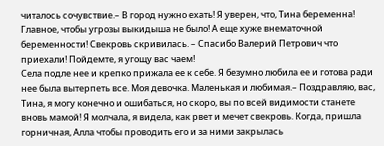читалось сочувствие.– В город нужно ехать! Я уверен, что, Тина беременна! Главное, чтобы угрозы выкидыша не было! А еще хуже внематочной беременности! Свекровь скривилась. – Спасибо Валерий Петрович что приехали! Пойдемте, я угощу вас чаем!
Села подле нее и крепко прижала ее к себе. Я безумно любила ее и готова ради нее была вытерпеть все. Моя девочка. Маленькая и любимая.– Поздравляю, вас, Тина, я могу конечно и ошибаться, но скоро, вы по всей видимости станете вновь мамой! Я молчала, я видела, как рвет и мечет свекровь. Когда, пришла горничная, Алла чтобы проводить его и за ними закрылась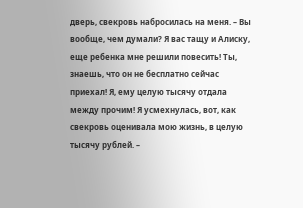дверь, свекровь набросилась на меня. – Вы вообще, чем думали? Я вас тащу и Алиску, еще ребенка мне решили повесить! Ты, знаешь, что он не бесплатно сейчас приехал! Я, ему целую тысячу отдала между прочим! Я усмехнулась, вот, как свекровь оценивала мою жизнь, в целую тысячу рублей. –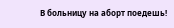В больницу на аборт поедешь!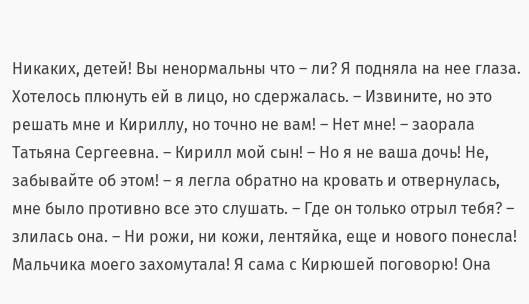Никаких, детей! Вы ненормальны что – ли? Я подняла на нее глаза. Хотелось плюнуть ей в лицо, но сдержалась. – Извините, но это решать мне и Кириллу, но точно не вам! – Нет мне! – заорала Татьяна Сергеевна. – Кирилл мой сын! – Но я не ваша дочь! Не, забывайте об этом! – я легла обратно на кровать и отвернулась, мне было противно все это слушать. – Где он только отрыл тебя? – злилась она. – Ни рожи, ни кожи, лентяйка, еще и нового понесла! Мальчика моего захомутала! Я сама с Кирюшей поговорю! Она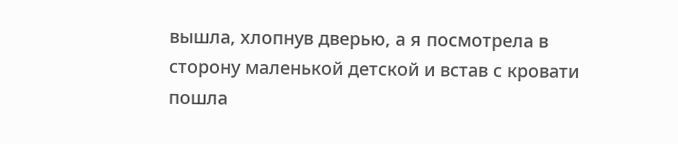вышла, хлопнув дверью, а я посмотрела в сторону маленькой детской и встав с кровати пошла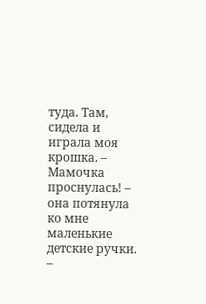туда. Там, сидела и играла моя крошка. – Мамочка проснулась! – она потянула ко мне маленькие детские ручки.
–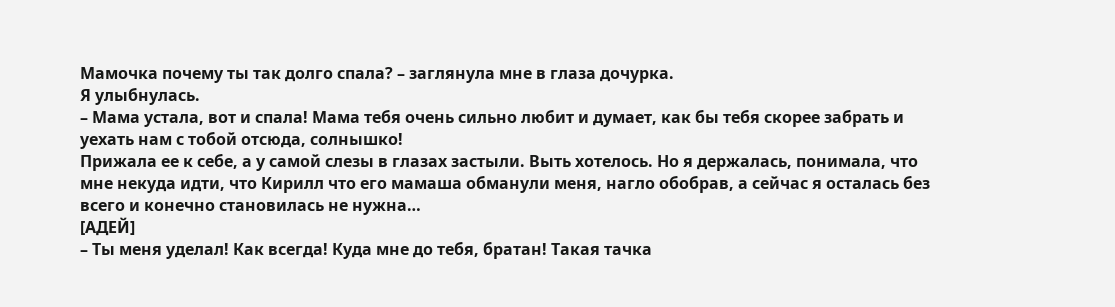Мамочка почему ты так долго спала? – заглянула мне в глаза дочурка.
Я улыбнулась.
– Мама устала, вот и спала! Мама тебя очень сильно любит и думает, как бы тебя скорее забрать и уехать нам с тобой отсюда, солнышко!
Прижала ее к себе, а у самой слезы в глазах застыли. Выть хотелось. Но я держалась, понимала, что мне некуда идти, что Кирилл что его мамаша обманули меня, нагло обобрав, а сейчас я осталась без всего и конечно становилась не нужна…
[АДЕЙ]
– Ты меня уделал! Как всегда! Куда мне до тебя, братан! Такая тачка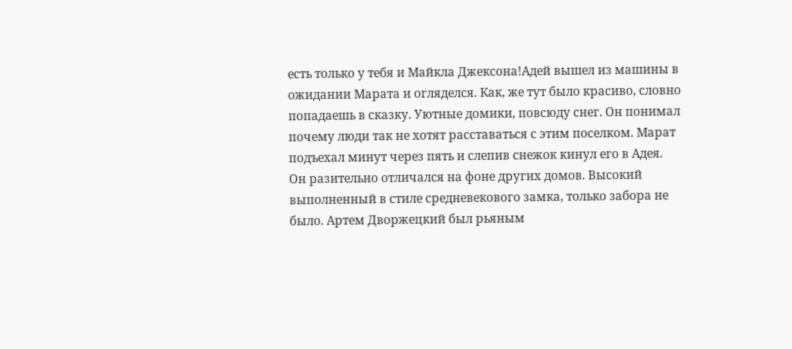есть только у тебя и Майкла Джексона!Адей вышел из машины в ожидании Марата и огляделся. Как, же тут было красиво, словно попадаешь в сказку. Уютные домики, повсюду снег. Он понимал почему люди так не хотят расставаться с этим поселком. Марат подъехал минут через пять и слепив снежок кинул его в Адея.
Он разительно отличался на фоне других домов. Высокий выполненный в стиле средневекового замка, только забора не было. Артем Дворжецкий был рьяным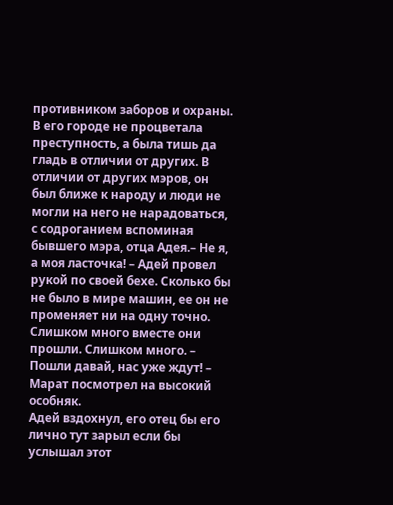противником заборов и охраны. В его городе не процветала преступность, а была тишь да гладь в отличии от других. В отличии от других мэров, он был ближе к народу и люди не могли на него не нарадоваться, с содроганием вспоминая бывшего мэра, отца Адея.– Не я, а моя ласточка! – Адей провел рукой по своей бехе. Сколько бы не было в мире машин, ее он не променяет ни на одну точно. Слишком много вместе они прошли. Слишком много. – Пошли давай, нас уже ждут! – Марат посмотрел на высокий особняк.
Адей вздохнул, его отец бы его лично тут зарыл если бы услышал этот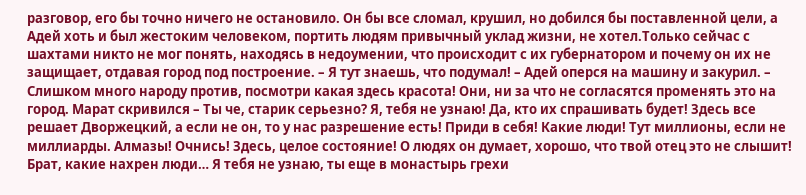разговор, его бы точно ничего не остановило. Он бы все сломал, крушил, но добился бы поставленной цели, а Адей хоть и был жестоким человеком, портить людям привычный уклад жизни, не хотел.Только сейчас с шахтами никто не мог понять, находясь в недоумении, что происходит с их губернатором и почему он их не защищает, отдавая город под построение. – Я тут знаешь, что подумал! – Адей оперся на машину и закурил. – Слишком много народу против, посмотри какая здесь красота! Они, ни за что не согласятся променять это на город. Марат скривился – Ты че, старик серьезно? Я, тебя не узнаю! Да, кто их спрашивать будет! Здесь все решает Дворжецкий, а если не он, то у нас разрешение есть! Приди в себя! Какие люди! Тут миллионы, если не миллиарды. Алмазы! Очнись! Здесь, целое состояние! О людях он думает, хорошо, что твой отец это не слышит! Брат, какие нахрен люди… Я тебя не узнаю, ты еще в монастырь грехи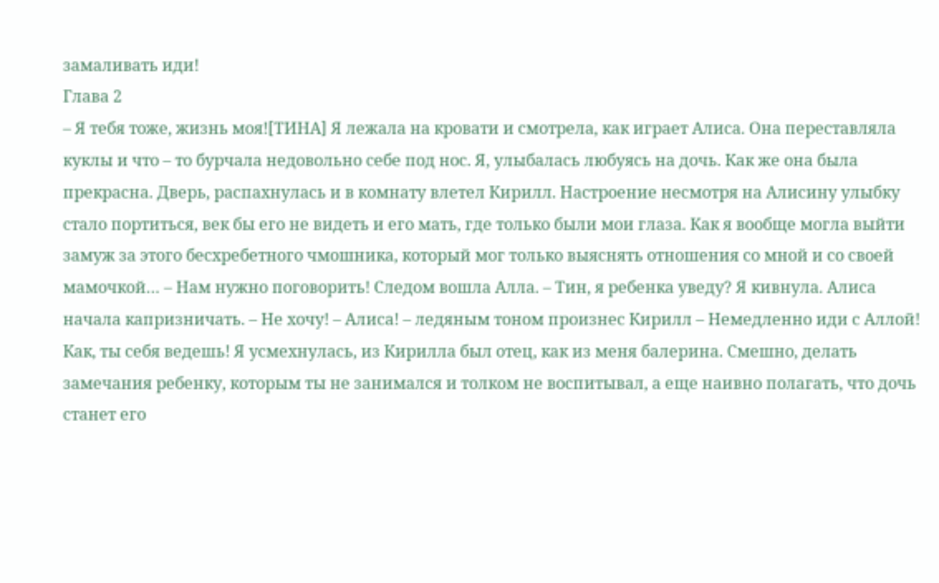замаливать иди!
Глава 2
– Я тебя тоже, жизнь моя![ТИНА] Я лежала на кровати и смотрела, как играет Алиса. Она переставляла куклы и что – то бурчала недовольно себе под нос. Я, улыбалась любуясь на дочь. Как же она была прекрасна. Дверь, распахнулась и в комнату влетел Кирилл. Настроение несмотря на Алисину улыбку стало портиться, век бы его не видеть и его мать, где только были мои глаза. Как я вообще могла выйти замуж за этого бесхребетного чмошника, который мог только выяснять отношения со мной и со своей мамочкой… – Нам нужно поговорить! Следом вошла Алла. – Тин, я ребенка уведу? Я кивнула. Алиса начала капризничать. – Не хочу! – Алиса! – ледяным тоном произнес Кирилл – Немедленно иди с Аллой! Как, ты себя ведешь! Я усмехнулась, из Кирилла был отец, как из меня балерина. Смешно, делать замечания ребенку, которым ты не занимался и толком не воспитывал, а еще наивно полагать, что дочь станет его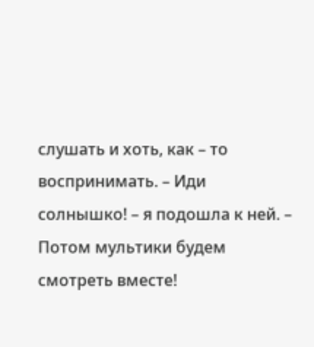слушать и хоть, как – то воспринимать. – Иди солнышко! – я подошла к ней. – Потом мультики будем смотреть вместе!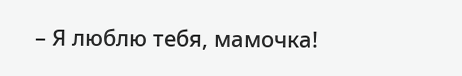– Я люблю тебя, мамочка!